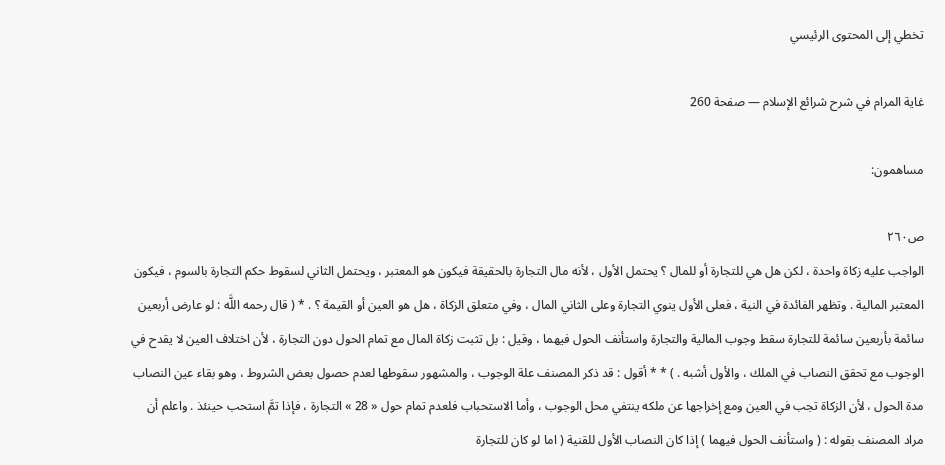تخطي إلى المحتوى الرئيسي

غاية المرام في شرح شرائع الإسلام — صفحة 260

مساهمون:

ص٢٦٠
الواجب عليه زكاة واحدة ، لكن هل هي للتجارة أو للمال ؟ يحتمل الأول ، لأنه مال التجارة بالحقيقة فيكون هو المعتبر ، ويحتمل الثاني لسقوط حكم التجارة بالسوم ، فيكون المعتبر المالية . وتظهر الفائدة في النية ، فعلى الأول ينوي التجارة وعلى الثاني المال ، وفي متعلق الزكاة ، هل هو العين أو القيمة ؟ . * ( قال رحمه اللَّه : لو عارض أربعين سائمة بأربعين سائمة للتجارة سقط وجوب المالية والتجارة واستأنف الحول فيهما ، وقيل : بل تثبت زكاة المال مع تمام الحول دون التجارة ، لأن اختلاف العين لا يقدح في الوجوب مع تحقق النصاب في الملك ، والأول أشبه . ) * * أقول : قد ذكر المصنف علة الوجوب ، والمشهور سقوطها لعدم حصول بعض الشروط ، وهو بقاء عين النصاب مدة الحول ، لأن الزكاة تجب في العين ومع إخراجها عن ملكه ينتفي محل الوجوب ، وأما الاستحباب فلعدم تمام حول « 28 » التجارة ، فإذا تمَّ استحب حينئذ . واعلم أن مراد المصنف بقوله : ( واستأنف الحول فيهما ) إذا كان النصاب الأول للقنية ( اما لو كان للتجارة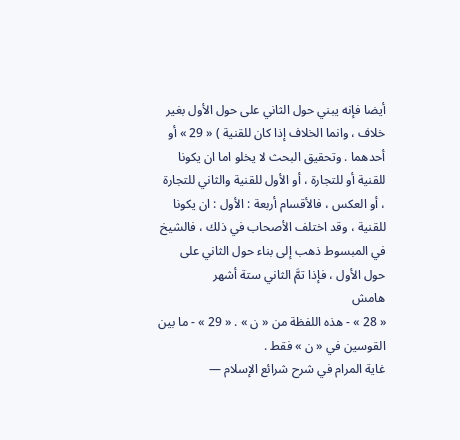أيضا فإنه يبني حول الثاني على حول الأول بغير خلاف ، وانما الخلاف إذا كان للقنية ) « 29 » أو أحدهما . وتحقيق البحث لا يخلو اما ان يكونا للقنية أو للتجارة ، أو الأول للقنية والثاني للتجارة ، أو العكس ، فالأقسام أربعة : الأول : ان يكونا للقنية ، وقد اختلف الأصحاب في ذلك ، فالشيخ في المبسوط ذهب إلى بناء حول الثاني على حول الأول ، فإذا تمَّ الثاني ستة أشهر
هامش
« 28 » - هذه اللفظة من « ن » . « 29 » - ما بين القوسين في « ن » فقط .
غاية المرام في شرح شرائع الإسلام —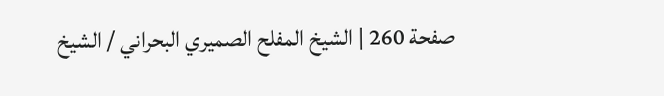صفحة 260 | الشيخ المفلح الصميري البحراني / الشيخ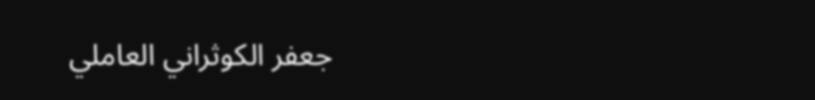جعفر الكوثراني العاملي